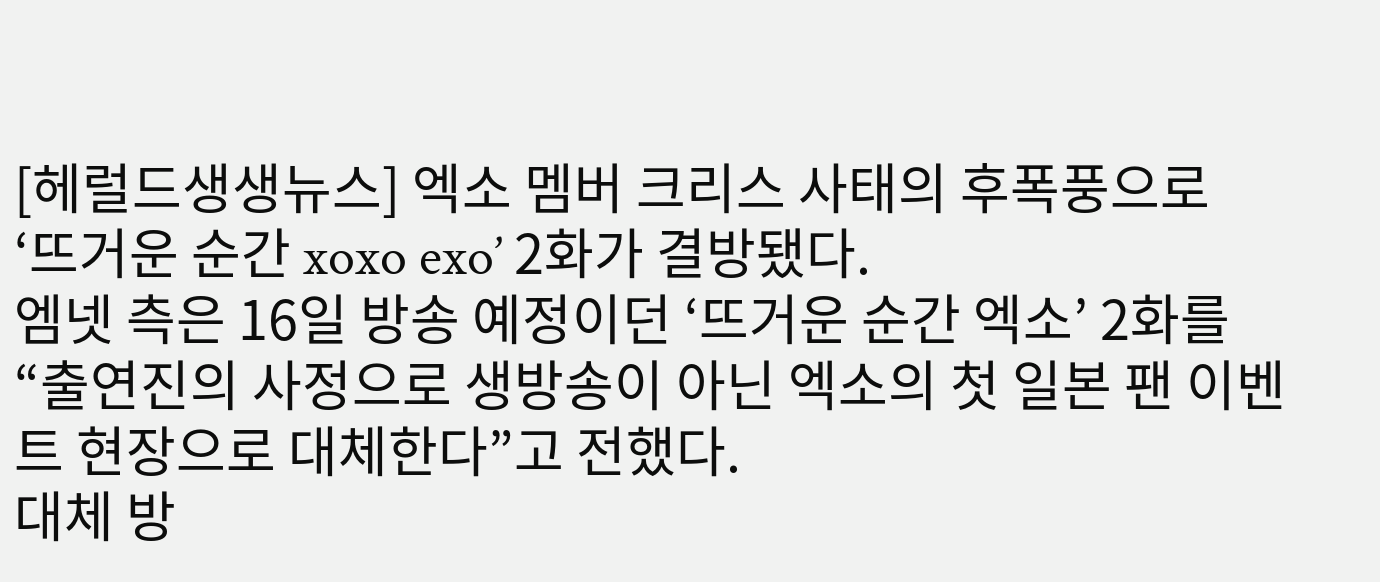[헤럴드생생뉴스] 엑소 멤버 크리스 사태의 후폭풍으로 ‘뜨거운 순간 xoxo exo’ 2화가 결방됐다.
엠넷 측은 16일 방송 예정이던 ‘뜨거운 순간 엑소’ 2화를 “출연진의 사정으로 생방송이 아닌 엑소의 첫 일본 팬 이벤트 현장으로 대체한다”고 전했다.
대체 방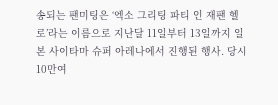송되는 팬미팅은 ‘엑소 그리팅 파티 인 재팬 헬로’라는 이름으로 지난달 11일부터 13일까지 일본 사이타마 슈퍼 아레나에서 진행된 행사. 당시 10만여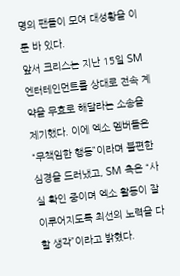명의 팬들이 모여 대성황을 이룬 바 있다.
앞서 크리스는 지난 15일 SM엔터테인먼트를 상대로 전속 계약을 무효로 해달라는 소송을 제기했다. 이에 엑소 멤버들은 “무책임한 행동”이라며 불편한 심경을 드러냈고, SM 측은 “사실 확인 중이며 엑소 활동이 잘 이루어지도록 최선의 노력을 다할 생각”이라고 밝혔다.